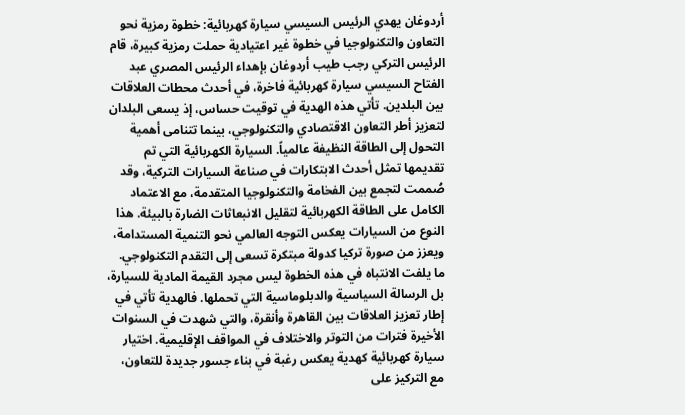أردوغان يهدي الرئيس السيسي سيارة كهربائية: خطوة رمزية نحو التعاون والتكنولوجيا في خطوة غير اعتيادية حملت رمزية كبيرة، قام الرئيس التركي رجب طيب أردوغان بإهداء الرئيس المصري عبد الفتاح السيسي سيارة كهربائية فاخرة، في أحدث محطات العلاقات بين البلدين. تأتي هذه الهدية في توقيت حساس، إذ يسعى البلدان لتعزيز أطر التعاون الاقتصادي والتكنولوجي، بينما تتنامى أهمية التحول إلى الطاقة النظيفة عالمياً. السيارة الكهربائية التي تم تقديمها تمثل أحدث الابتكارات في صناعة السيارات التركية، وقد صُممت لتجمع بين الفخامة والتكنولوجيا المتقدمة، مع الاعتماد الكامل على الطاقة الكهربائية لتقليل الانبعاثات الضارة بالبيئة. هذا النوع من السيارات يعكس التوجه العالمي نحو التنمية المستدامة، ويعزز من صورة تركيا كدولة مبتكرة تسعى إلى التقدم التكنولوجي. ما يلفت الانتباه في هذه الخطوة ليس مجرد القيمة المادية للسيارة، بل الرسالة السياسية والدبلوماسية التي تحملها. فالهدية تأتي في إطار تعزيز العلاقات بين القاهرة وأنقرة، والتي شهدت في السنوات الأخيرة فترات من التوتر والاختلاف في المواقف الإقليمية. اختيار سيارة كهربائية كهدية يعكس رغبة في بناء جسور جديدة للتعاون، مع التركيز على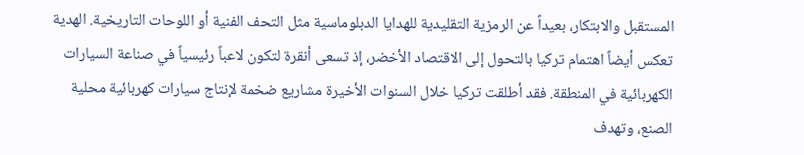المستقبل والابتكار، بعيداً عن الرمزية التقليدية للهدايا الدبلوماسية مثل التحف الفنية أو اللوحات التاريخية. الهدية تعكس أيضاً اهتمام تركيا بالتحول إلى الاقتصاد الأخضر، إذ تسعى أنقرة لتكون لاعباً رئيسياً في صناعة السيارات الكهربائية في المنطقة. فقد أطلقت تركيا خلال السنوات الأخيرة مشاريع ضخمة لإنتاج سيارات كهربائية محلية الصنع، وتهدف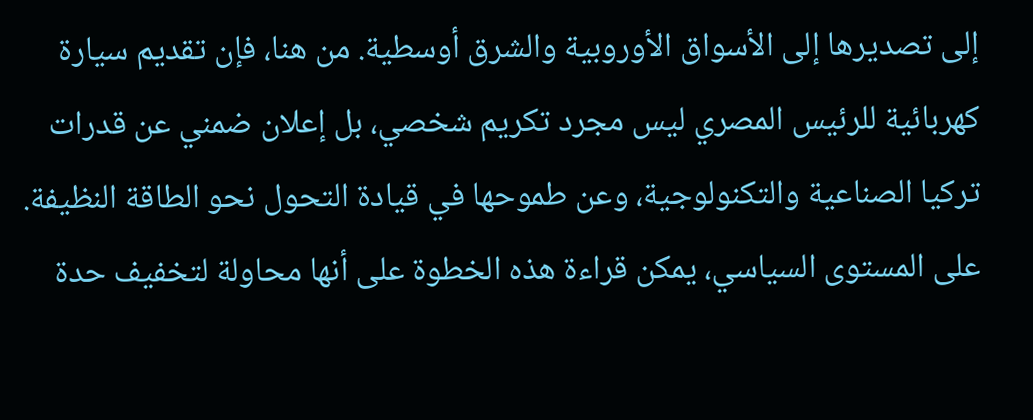إلى تصديرها إلى الأسواق الأوروبية والشرق أوسطية. من هنا، فإن تقديم سيارة كهربائية للرئيس المصري ليس مجرد تكريم شخصي، بل إعلان ضمني عن قدرات تركيا الصناعية والتكنولوجية، وعن طموحها في قيادة التحول نحو الطاقة النظيفة. على المستوى السياسي، يمكن قراءة هذه الخطوة على أنها محاولة لتخفيف حدة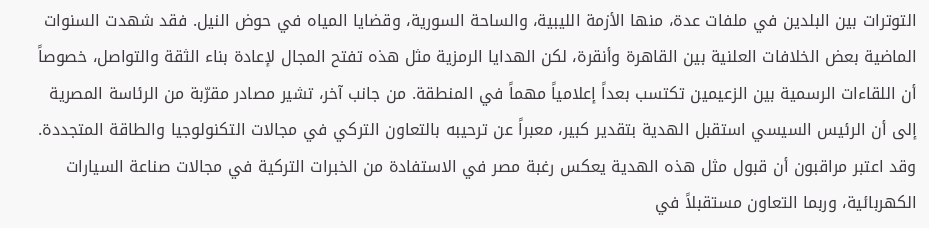التوترات بين البلدين في ملفات عدة، منها الأزمة الليبية، والساحة السورية، وقضايا المياه في حوض النيل. فقد شهدت السنوات الماضية بعض الخلافات العلنية بين القاهرة وأنقرة، لكن الهدايا الرمزية مثل هذه تفتح المجال لإعادة بناء الثقة والتواصل، خصوصاً أن اللقاءات الرسمية بين الزعيمين تكتسب بعداً إعلامياً مهماً في المنطقة. من جانب آخر، تشير مصادر مقرّبة من الرئاسة المصرية إلى أن الرئيس السيسي استقبل الهدية بتقدير كبير، معبراً عن ترحيبه بالتعاون التركي في مجالات التكنولوجيا والطاقة المتجددة. وقد اعتبر مراقبون أن قبول مثل هذه الهدية يعكس رغبة مصر في الاستفادة من الخبرات التركية في مجالات صناعة السيارات الكهربائية، وربما التعاون مستقبلاً في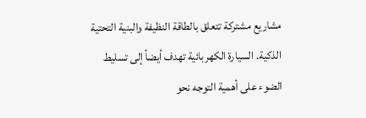مشاريع مشتركة تتعلق بالطاقة النظيفة والبنية التحتية الذكية. السيارة الكهربائية تهدف أيضاً إلى تسليط الضوء على أهمية التوجه نحو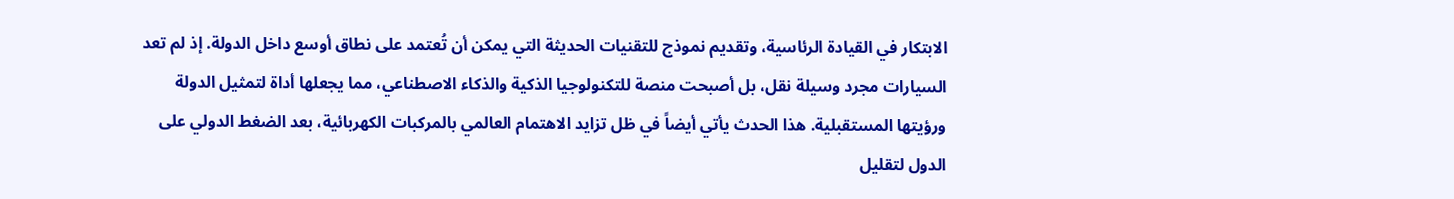الابتكار في القيادة الرئاسية، وتقديم نموذج للتقنيات الحديثة التي يمكن أن تُعتمد على نطاق أوسع داخل الدولة. إذ لم تعد السيارات مجرد وسيلة نقل، بل أصبحت منصة للتكنولوجيا الذكية والذكاء الاصطناعي، مما يجعلها أداة لتمثيل الدولة ورؤيتها المستقبلية. هذا الحدث يأتي أيضاً في ظل تزايد الاهتمام العالمي بالمركبات الكهربائية، بعد الضغط الدولي على الدول لتقليل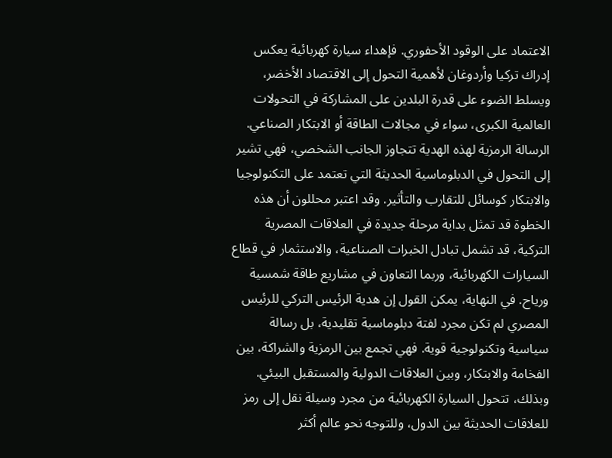الاعتماد على الوقود الأحفوري. فإهداء سيارة كهربائية يعكس إدراك تركيا وأردوغان لأهمية التحول إلى الاقتصاد الأخضر، ويسلط الضوء على قدرة البلدين على المشاركة في التحولات العالمية الكبرى، سواء في مجالات الطاقة أو الابتكار الصناعي. الرسالة الرمزية لهذه الهدية تتجاوز الجانب الشخصي، فهي تشير إلى التحول في الدبلوماسية الحديثة التي تعتمد على التكنولوجيا والابتكار كوسائل للتقارب والتأثير. وقد اعتبر محللون أن هذه الخطوة قد تمثل بداية مرحلة جديدة في العلاقات المصرية التركية، قد تشمل تبادل الخبرات الصناعية، والاستثمار في قطاع السيارات الكهربائية، وربما التعاون في مشاريع طاقة شمسية ورياح. في النهاية، يمكن القول إن هدية الرئيس التركي للرئيس المصري لم تكن مجرد لفتة دبلوماسية تقليدية، بل رسالة سياسية وتكنولوجية قوية. فهي تجمع بين الرمزية والشراكة، بين الفخامة والابتكار، وبين العلاقات الدولية والمستقبل البيئي. وبذلك، تتحول السيارة الكهربائية من مجرد وسيلة نقل إلى رمز للعلاقات الحديثة بين الدول، وللتوجه نحو عالم أكثر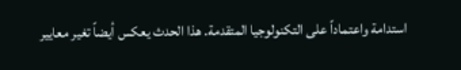استدامة واعتماداً على التكنولوجيا المتقدمة. هذا الحدث يعكس أيضاً تغير معايير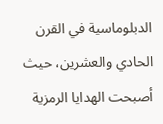الدبلوماسية في القرن الحادي والعشرين، حيث أصبحت الهدايا الرمزية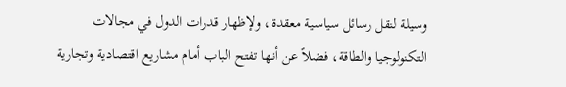وسيلة لنقل رسائل سياسية معقدة، ولإظهار قدرات الدول في مجالات التكنولوجيا والطاقة، فضلاً عن أنها تفتح الباب أمام مشاريع اقتصادية وتجارية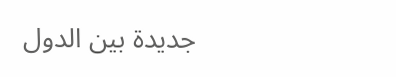جديدة بين الدول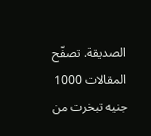الصديقة. تصفّح المقالات 1000 جنيه تبخرت من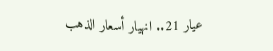عيار 21.. انهيار أسعار الذهب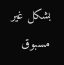بشكل غير مسبوق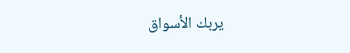يربك الأسواق